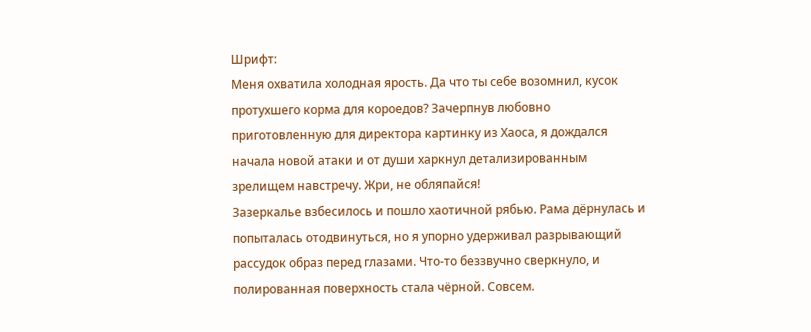Шрифт:
Меня охватила холодная ярость. Да что ты себе возомнил, кусок протухшего корма для короедов? Зачерпнув любовно приготовленную для директора картинку из Хаоса, я дождался начала новой атаки и от души харкнул детализированным зрелищем навстречу. Жри, не обляпайся!
Зазеркалье взбесилось и пошло хаотичной рябью. Рама дёрнулась и попыталась отодвинуться, но я упорно удерживал разрывающий рассудок образ перед глазами. Что-то беззвучно сверкнуло, и полированная поверхность стала чёрной. Совсем.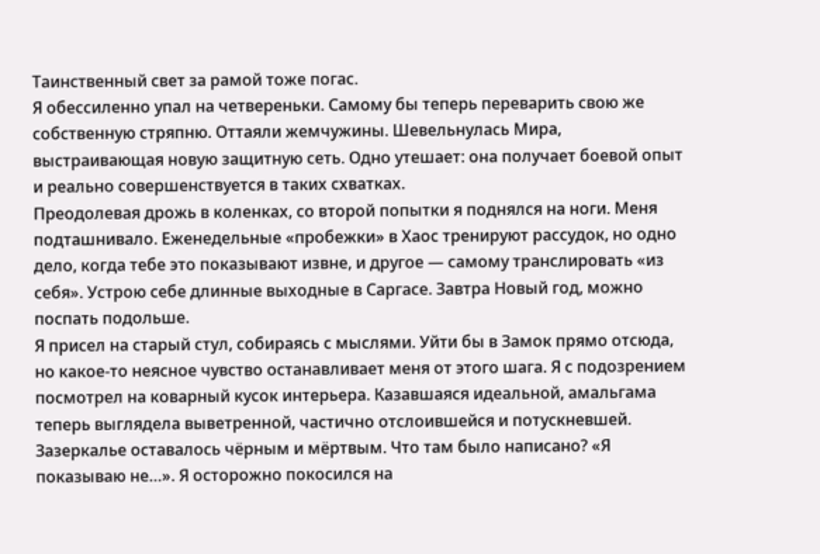Таинственный свет за рамой тоже погас.
Я обессиленно упал на четвереньки. Самому бы теперь переварить свою же собственную стряпню. Оттаяли жемчужины. Шевельнулась Мира, выстраивающая новую защитную сеть. Одно утешает: она получает боевой опыт и реально совершенствуется в таких схватках.
Преодолевая дрожь в коленках, со второй попытки я поднялся на ноги. Меня подташнивало. Еженедельные «пробежки» в Хаос тренируют рассудок, но одно дело, когда тебе это показывают извне, и другое — самому транслировать «из себя». Устрою себе длинные выходные в Саргасе. Завтра Новый год, можно поспать подольше.
Я присел на старый стул, собираясь с мыслями. Уйти бы в Замок прямо отсюда, но какое-то неясное чувство останавливает меня от этого шага. Я с подозрением посмотрел на коварный кусок интерьера. Казавшаяся идеальной, амальгама теперь выглядела выветренной, частично отслоившейся и потускневшей. Зазеркалье оставалось чёрным и мёртвым. Что там было написано? «Я показываю не…». Я осторожно покосился на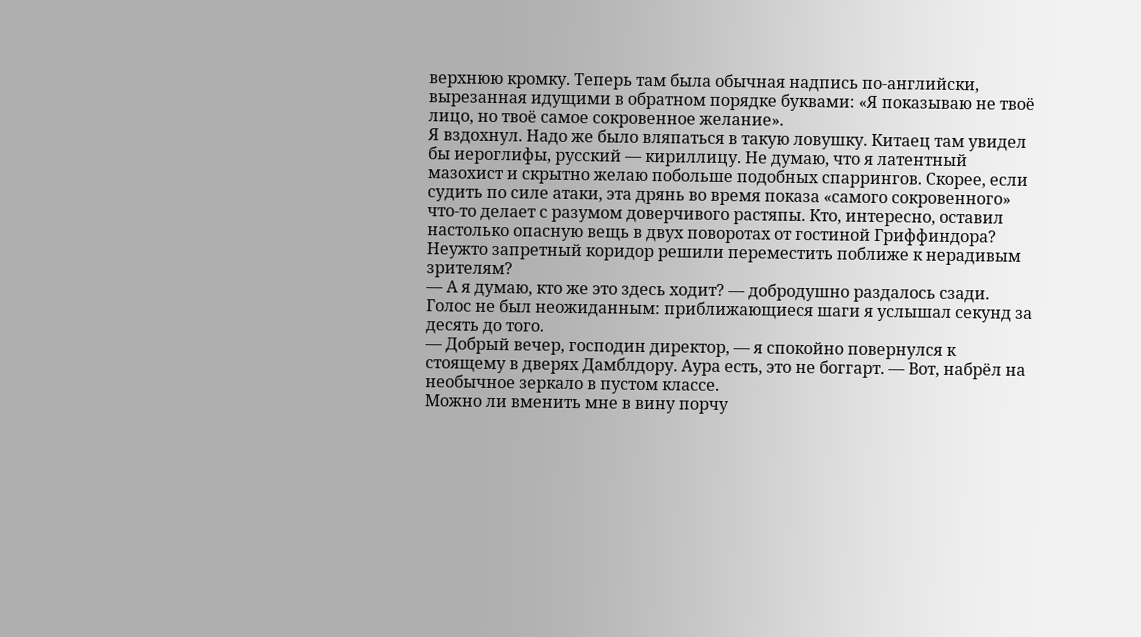верхнюю кромку. Теперь там была обычная надпись по-английски, вырезанная идущими в обратном порядке буквами: «Я показываю не твоё лицо, но твоё самое сокровенное желание».
Я вздохнул. Надо же было вляпаться в такую ловушку. Китаец там увидел бы иероглифы, русский — кириллицу. Не думаю, что я латентный мазохист и скрытно желаю побольше подобных спаррингов. Скорее, если судить по силе атаки, эта дрянь во время показа «самого сокровенного» что-то делает с разумом доверчивого растяпы. Кто, интересно, оставил настолько опасную вещь в двух поворотах от гостиной Гриффиндора? Неужто запретный коридор решили переместить поближе к нерадивым зрителям?
— А я думаю, кто же это здесь ходит? — добродушно раздалось сзади.
Голос не был неожиданным: приближающиеся шаги я услышал секунд за десять до того.
— Добрый вечер, господин директор, — я спокойно повернулся к стоящему в дверях Дамблдору. Аура есть, это не боггарт. — Вот, набрёл на необычное зеркало в пустом классе.
Можно ли вменить мне в вину порчу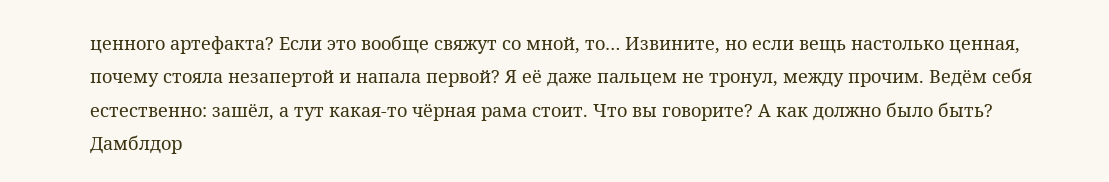ценного артефакта? Если это вообще свяжут со мной, то… Извините, но если вещь настолько ценная, почему стояла незапертой и напала первой? Я её даже пальцем не тронул, между прочим. Ведём себя естественно: зашёл, а тут какая-то чёрная рама стоит. Что вы говорите? А как должно было быть?
Дамблдор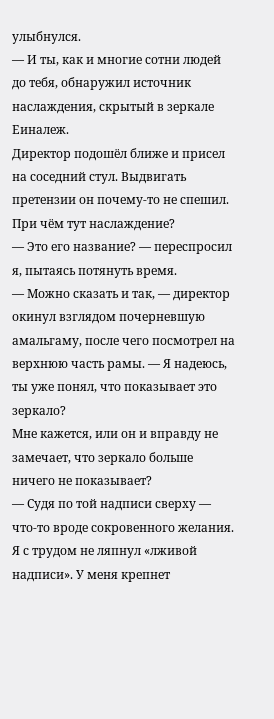улыбнулся.
— И ты, как и многие сотни людей до тебя, обнаружил источник наслаждения, скрытый в зеркале Еиналеж.
Директор подошёл ближе и присел на соседний стул. Выдвигать претензии он почему-то не спешил. При чём тут наслаждение?
— Это его название? — переспросил я, пытаясь потянуть время.
— Можно сказать и так, — директор окинул взглядом почерневшую амальгаму, после чего посмотрел на верхнюю часть рамы. — Я надеюсь, ты уже понял, что показывает это зеркало?
Мне кажется, или он и вправду не замечает, что зеркало больше ничего не показывает?
— Судя по той надписи сверху — что-то вроде сокровенного желания.
Я с трудом не ляпнул «лживой надписи». У меня крепнет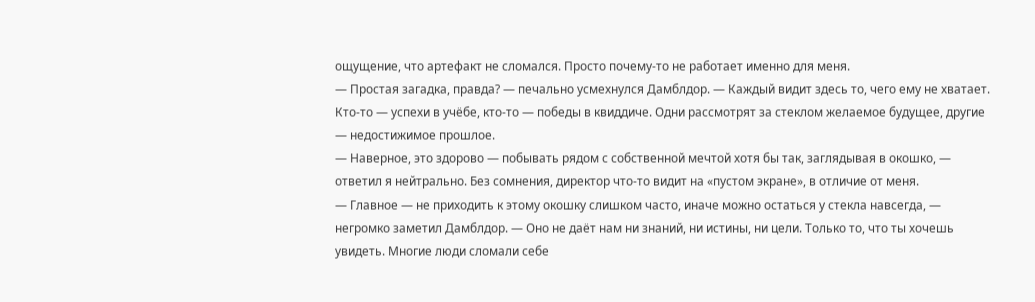ощущение, что артефакт не сломался. Просто почему-то не работает именно для меня.
— Простая загадка, правда? — печально усмехнулся Дамблдор. — Каждый видит здесь то, чего ему не хватает. Кто-то — успехи в учёбе, кто-то — победы в квиддиче. Одни рассмотрят за стеклом желаемое будущее, другие — недостижимое прошлое.
— Наверное, это здорово — побывать рядом с собственной мечтой хотя бы так, заглядывая в окошко, — ответил я нейтрально. Без сомнения, директор что-то видит на «пустом экране», в отличие от меня.
— Главное — не приходить к этому окошку слишком часто, иначе можно остаться у стекла навсегда, — негромко заметил Дамблдор. — Оно не даёт нам ни знаний, ни истины, ни цели. Только то, что ты хочешь увидеть. Многие люди сломали себе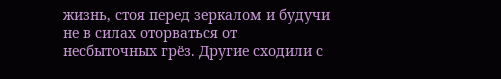жизнь, стоя перед зеркалом и будучи не в силах оторваться от несбыточных грёз. Другие сходили с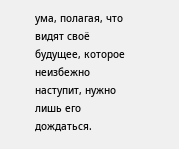ума, полагая, что видят своё будущее, которое неизбежно наступит, нужно лишь его дождаться.